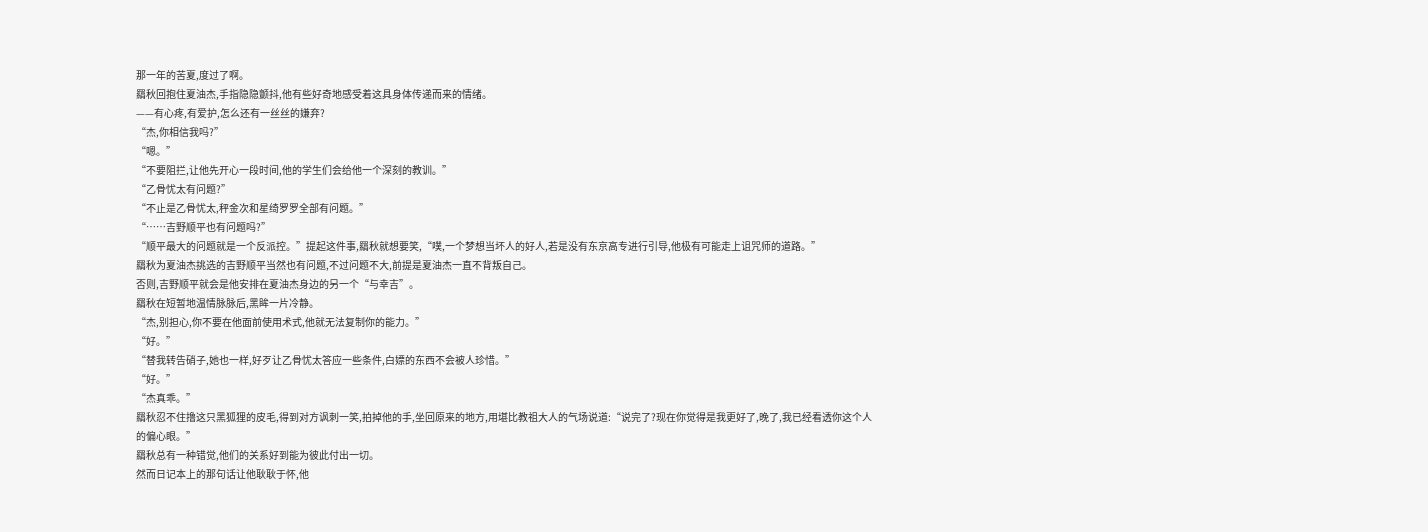那一年的苦夏,度过了啊。
羂秋回抱住夏油杰,手指隐隐颤抖,他有些好奇地感受着这具身体传递而来的情绪。
——有心疼,有爱护,怎么还有一丝丝的嫌弃?
“杰,你相信我吗?”
“嗯。”
“不要阻拦,让他先开心一段时间,他的学生们会给他一个深刻的教训。”
“乙骨忧太有问题?”
“不止是乙骨忧太,秤金次和星绮罗罗全部有问题。”
“……吉野顺平也有问题吗?”
“顺平最大的问题就是一个反派控。”提起这件事,羂秋就想要笑,“噗,一个梦想当坏人的好人,若是没有东京高专进行引导,他极有可能走上诅咒师的道路。”
羂秋为夏油杰挑选的吉野顺平当然也有问题,不过问题不大,前提是夏油杰一直不背叛自己。
否则,吉野顺平就会是他安排在夏油杰身边的另一个“与幸吉”。
羂秋在短暂地温情脉脉后,黑眸一片冷静。
“杰,别担心,你不要在他面前使用术式,他就无法复制你的能力。”
“好。”
“替我转告硝子,她也一样,好歹让乙骨忧太答应一些条件,白嫖的东西不会被人珍惜。”
“好。”
“杰真乖。”
羂秋忍不住撸这只黑狐狸的皮毛,得到对方讽刺一笑,拍掉他的手,坐回原来的地方,用堪比教祖大人的气场说道:“说完了?现在你觉得是我更好了,晚了,我已经看透你这个人的偏心眼。”
羂秋总有一种错觉,他们的关系好到能为彼此付出一切。
然而日记本上的那句话让他耿耿于怀,他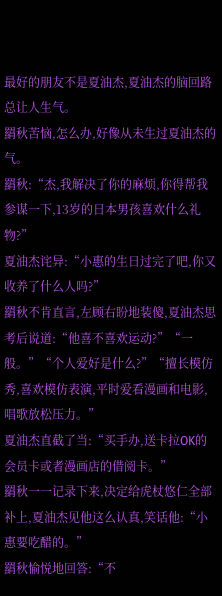最好的朋友不是夏油杰,夏油杰的脑回路总让人生气。
羂秋苦恼,怎么办,好像从未生过夏油杰的气。
羂秋:“杰,我解决了你的麻烦,你得帮我参谋一下,13岁的日本男孩喜欢什么礼物?”
夏油杰诧异:“小惠的生日过完了吧,你又收养了什么人吗?”
羂秋不肯直言,左顾右盼地装傻,夏油杰思考后说道:“他喜不喜欢运动?”“一般。”“个人爱好是什么?”“擅长模仿秀,喜欢模仿表演,平时爱看漫画和电影,唱歌放松压力。”
夏油杰直截了当:“买手办,送卡拉OK的会员卡或者漫画店的借阅卡。”
羂秋一一记录下来,决定给虎杖悠仁全部补上,夏油杰见他这么认真,笑话他:“小惠要吃醋的。”
羂秋愉悦地回答:“不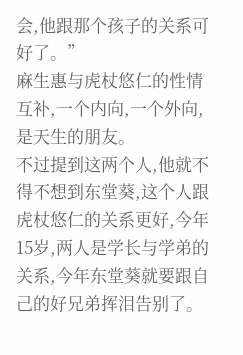会,他跟那个孩子的关系可好了。”
麻生惠与虎杖悠仁的性情互补,一个内向,一个外向,是天生的朋友。
不过提到这两个人,他就不得不想到东堂葵,这个人跟虎杖悠仁的关系更好,今年15岁,两人是学长与学弟的关系,今年东堂葵就要跟自己的好兄弟挥泪告别了。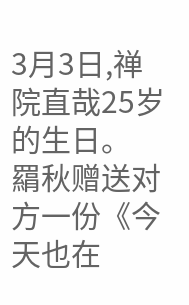3月3日,禅院直哉25岁的生日。
羂秋赠送对方一份《今天也在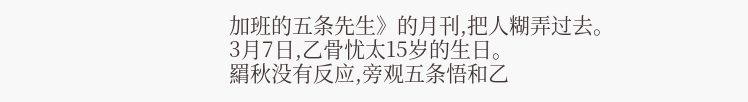加班的五条先生》的月刊,把人糊弄过去。
3月7日,乙骨忧太15岁的生日。
羂秋没有反应,旁观五条悟和乙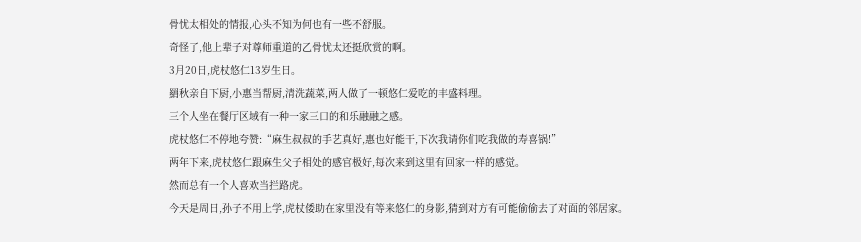骨忧太相处的情报,心头不知为何也有一些不舒服。
奇怪了,他上辈子对尊师重道的乙骨忧太还挺欣赏的啊。
3月20日,虎杖悠仁13岁生日。
羂秋亲自下厨,小惠当帮厨,清洗蔬菜,两人做了一顿悠仁爱吃的丰盛料理。
三个人坐在餐厅区域有一种一家三口的和乐融融之感。
虎杖悠仁不停地夸赞:“麻生叔叔的手艺真好,惠也好能干,下次我请你们吃我做的寿喜锅!”
两年下来,虎杖悠仁跟麻生父子相处的感官极好,每次来到这里有回家一样的感觉。
然而总有一个人喜欢当拦路虎。
今天是周日,孙子不用上学,虎杖倭助在家里没有等来悠仁的身影,猜到对方有可能偷偷去了对面的邻居家。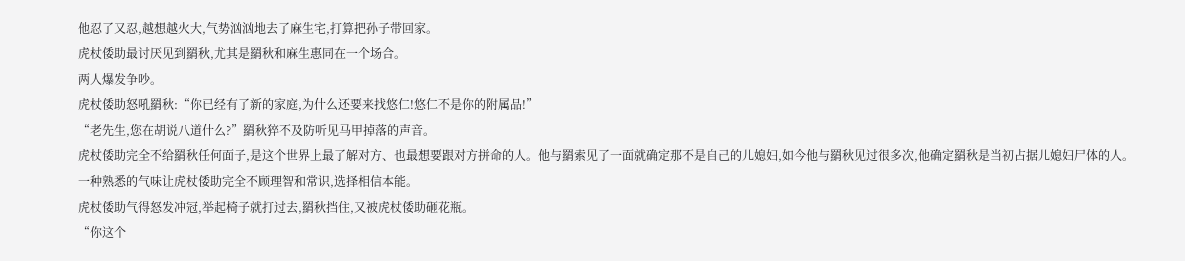他忍了又忍,越想越火大,气势汹汹地去了麻生宅,打算把孙子带回家。
虎杖倭助最讨厌见到羂秋,尤其是羂秋和麻生惠同在一个场合。
两人爆发争吵。
虎杖倭助怒吼羂秋:“你已经有了新的家庭,为什么还要来找悠仁!悠仁不是你的附属品!”
“老先生,您在胡说八道什么?”羂秋猝不及防听见马甲掉落的声音。
虎杖倭助完全不给羂秋任何面子,是这个世界上最了解对方、也最想要跟对方拼命的人。他与羂索见了一面就确定那不是自己的儿媳妇,如今他与羂秋见过很多次,他确定羂秋是当初占据儿媳妇尸体的人。
一种熟悉的气味让虎杖倭助完全不顾理智和常识,选择相信本能。
虎杖倭助气得怒发冲冠,举起椅子就打过去,羂秋挡住,又被虎杖倭助砸花瓶。
“你这个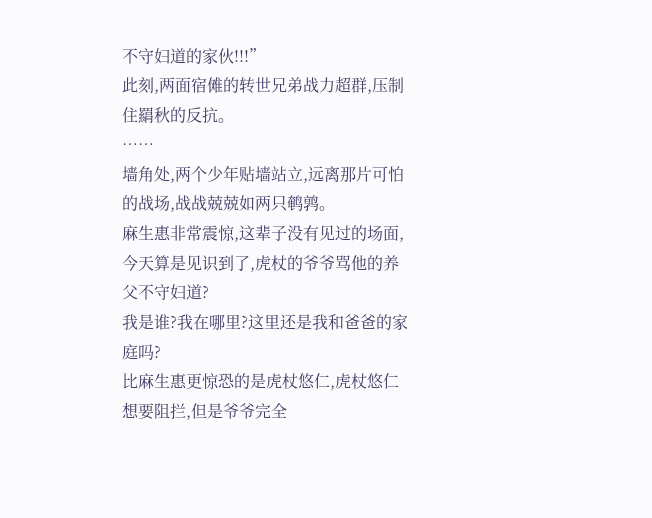不守妇道的家伙!!!”
此刻,两面宿傩的转世兄弟战力超群,压制住羂秋的反抗。
……
墙角处,两个少年贴墙站立,远离那片可怕的战场,战战兢兢如两只鹌鹑。
麻生惠非常震惊,这辈子没有见过的场面,今天算是见识到了,虎杖的爷爷骂他的养父不守妇道?
我是谁?我在哪里?这里还是我和爸爸的家庭吗?
比麻生惠更惊恐的是虎杖悠仁,虎杖悠仁想要阻拦,但是爷爷完全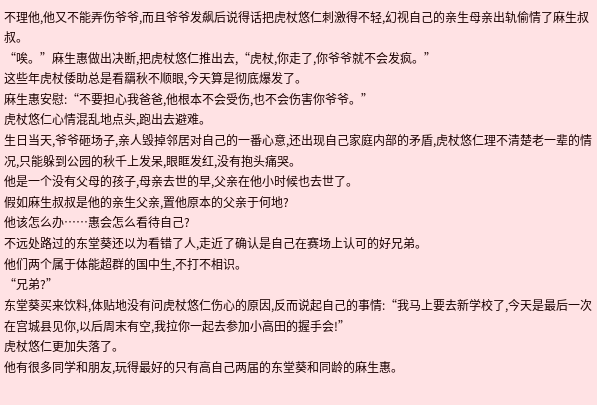不理他,他又不能弄伤爷爷,而且爷爷发飙后说得话把虎杖悠仁刺激得不轻,幻视自己的亲生母亲出轨偷情了麻生叔叔。
“唉。”麻生惠做出决断,把虎杖悠仁推出去,“虎杖,你走了,你爷爷就不会发疯。”
这些年虎杖倭助总是看羂秋不顺眼,今天算是彻底爆发了。
麻生惠安慰:“不要担心我爸爸,他根本不会受伤,也不会伤害你爷爷。”
虎杖悠仁心情混乱地点头,跑出去避难。
生日当天,爷爷砸场子,亲人毁掉邻居对自己的一番心意,还出现自己家庭内部的矛盾,虎杖悠仁理不清楚老一辈的情况,只能躲到公园的秋千上发呆,眼眶发红,没有抱头痛哭。
他是一个没有父母的孩子,母亲去世的早,父亲在他小时候也去世了。
假如麻生叔叔是他的亲生父亲,置他原本的父亲于何地?
他该怎么办……惠会怎么看待自己?
不远处路过的东堂葵还以为看错了人,走近了确认是自己在赛场上认可的好兄弟。
他们两个属于体能超群的国中生,不打不相识。
“兄弟?”
东堂葵买来饮料,体贴地没有问虎杖悠仁伤心的原因,反而说起自己的事情:“我马上要去新学校了,今天是最后一次在宫城县见你,以后周末有空,我拉你一起去参加小高田的握手会!”
虎杖悠仁更加失落了。
他有很多同学和朋友,玩得最好的只有高自己两届的东堂葵和同龄的麻生惠。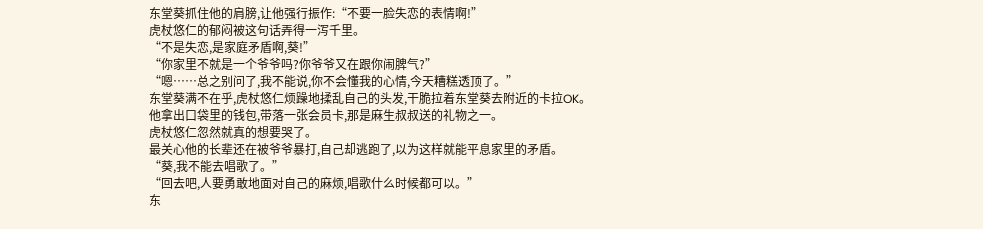东堂葵抓住他的肩膀,让他强行振作:“不要一脸失恋的表情啊!”
虎杖悠仁的郁闷被这句话弄得一泻千里。
“不是失恋,是家庭矛盾啊,葵!”
“你家里不就是一个爷爷吗?你爷爷又在跟你闹脾气?”
“嗯……总之别问了,我不能说,你不会懂我的心情,今天糟糕透顶了。”
东堂葵满不在乎,虎杖悠仁烦躁地揉乱自己的头发,干脆拉着东堂葵去附近的卡拉OK。
他拿出口袋里的钱包,带落一张会员卡,那是麻生叔叔送的礼物之一。
虎杖悠仁忽然就真的想要哭了。
最关心他的长辈还在被爷爷暴打,自己却逃跑了,以为这样就能平息家里的矛盾。
“葵,我不能去唱歌了。”
“回去吧,人要勇敢地面对自己的麻烦,唱歌什么时候都可以。”
东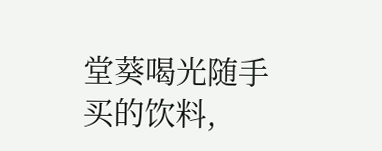堂葵喝光随手买的饮料,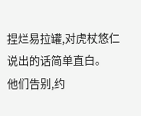捏烂易拉罐,对虎杖悠仁说出的话简单直白。
他们告别,约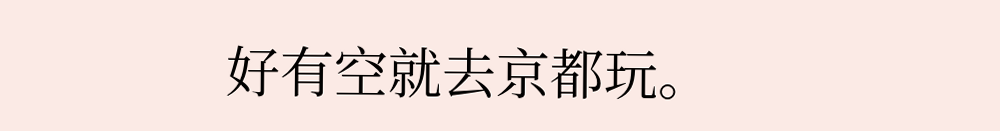好有空就去京都玩。